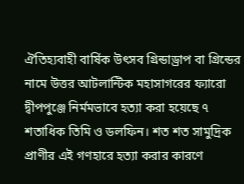ঐতিহ্যবাহী বার্ষিক উৎসব গ্রিন্ডাড্রাপ বা গ্রিন্ডের নামে উত্তর আটলান্টিক মহাসাগরের ফ্যারো দ্বীপপুঞ্জে নির্মমভাবে হত্যা করা হয়েছে ৭ শতাধিক তিমি ও ডলফিন। শত শত সামুদ্রিক প্রাণীর এই গণহারে হত্যা করার কারণে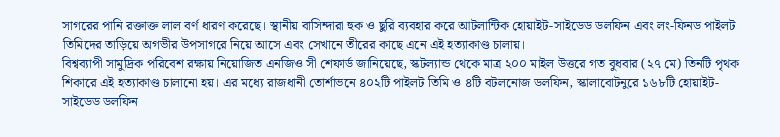সাগরের পানি রক্তাক্ত লাল বর্ণ ধারণ করেছে। স্থানীয় বাসিন্দারা হুক ও ছুরি ব্যবহার করে আটলান্টিক হোয়াইট-সাইডেড ডলফিন এবং লং-ফিনড পাইলট তিমিদের তাড়িয়ে অগভীর উপসাগরে নিয়ে আসে এবং সেখানে তীরের কাছে এনে এই হত্যাকাণ্ড চালায়।
বিশ্বব্যাপী সামুদ্রিক পরিবেশ রক্ষায় নিয়োজিত এনজিও সী শেফার্ড জানিয়েছে, স্কটল্যান্ড থেকে মাত্র ২০০ মাইল উত্তরে গত বুধবার (২৭ মে) তিনটি পৃথক শিকারে এই হত্যাকাণ্ড চালানো হয়। এর মধ্যে রাজধানী তোর্শাভনে ৪০২টি পাইলট তিমি ও ৪টি বটলনোজ ডলফিন, স্কালাবোটনুরে ১৬৮টি হোয়াইট-সাইডেড ডলফিন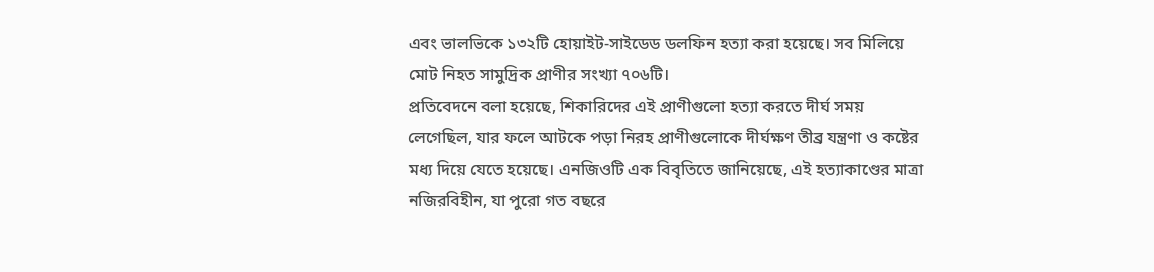এবং ভালভিকে ১৩২টি হোয়াইট-সাইডেড ডলফিন হত্যা করা হয়েছে। সব মিলিয়ে মোট নিহত সামুদ্রিক প্রাণীর সংখ্যা ৭০৬টি।
প্রতিবেদনে বলা হয়েছে, শিকারিদের এই প্রাণীগুলো হত্যা করতে দীর্ঘ সময় লেগেছিল, যার ফলে আটকে পড়া নিরহ প্রাণীগুলোকে দীর্ঘক্ষণ তীব্র যন্ত্রণা ও কষ্টের মধ্য দিয়ে যেতে হয়েছে। এনজিওটি এক বিবৃতিতে জানিয়েছে, এই হত্যাকাণ্ডের মাত্রা নজিরবিহীন, যা পুরো গত বছরে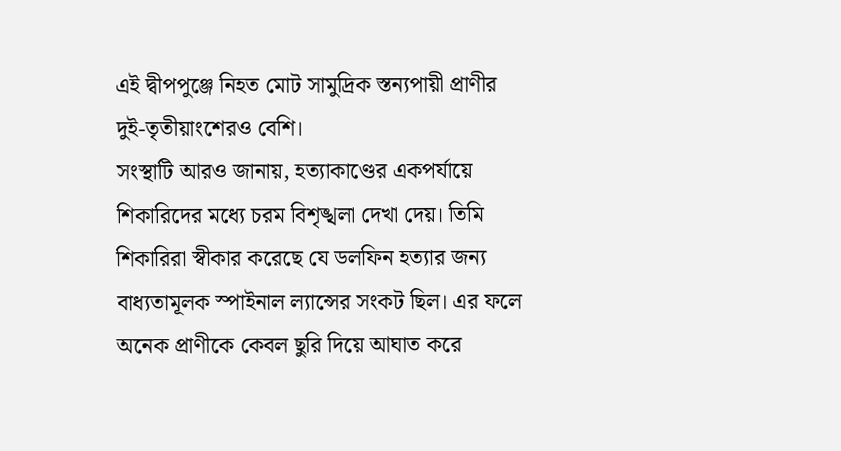এই দ্বীপপুঞ্জে নিহত মোট সামুদ্রিক স্তন্যপায়ী প্রাণীর দুই-তৃতীয়াংশেরও বেশি।
সংস্থাটি আরও জানায়, হত্যাকাণ্ডের একপর্যায়ে শিকারিদের মধ্যে চরম বিশৃঙ্খলা দেখা দেয়। তিমি শিকারিরা স্বীকার করেছে যে ডলফিন হত্যার জন্য বাধ্যতামূলক স্পাইনাল ল্যান্সের সংকট ছিল। এর ফলে অনেক প্রাণীকে কেবল ছুরি দিয়ে আঘাত করে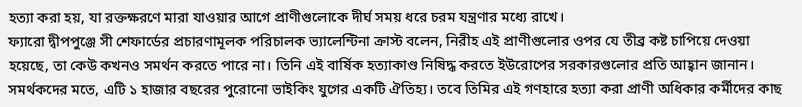হত্যা করা হয়, যা রক্তক্ষরণে মারা যাওয়ার আগে প্রাণীগুলোকে দীর্ঘ সময় ধরে চরম যন্ত্রণার মধ্যে রাখে।
ফ্যারো দ্বীপপুঞ্জে সী শেফার্ডের প্রচারণামূলক পরিচালক ভ্যালেন্টিনা ক্রাস্ট বলেন, নিরীহ এই প্রাণীগুলোর ওপর যে তীব্র কষ্ট চাপিয়ে দেওয়া হয়েছে, তা কেউ কখনও সমর্থন করতে পারে না। তিনি এই বার্ষিক হত্যাকাণ্ড নিষিদ্ধ করতে ইউরোপের সরকারগুলোর প্রতি আহ্বান জানান।
সমর্থকদের মতে, এটি ১ হাজার বছরের পুরোনো ভাইকিং যুগের একটি ঐতিহ্য। তবে তিমির এই গণহারে হত্যা করা প্রাণী অধিকার কর্মীদের কাছ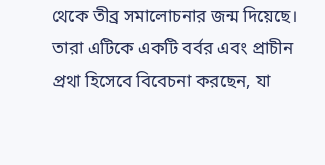থেকে তীব্র সমালোচনার জন্ম দিয়েছে। তারা এটিকে একটি বর্বর এবং প্রাচীন প্রথা হিসেবে বিবেচনা করছেন, যা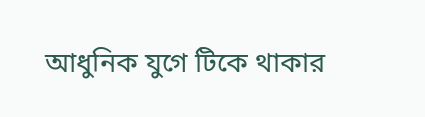আধুনিক যুগে টিকে থাকার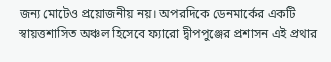জন্য মোটেও প্রয়োজনীয় নয়। অপরদিকে ডেনমার্কের একটি স্বায়ত্তশাসিত অঞ্চল হিসেবে ফ্যারো দ্বীপপুঞ্জের প্রশাসন এই প্রথার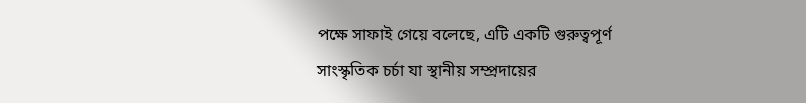পক্ষে সাফাই গেয়ে বলেছে, এটি একটি গুরুত্বপূর্ণ সাংস্কৃতিক চর্চা যা স্থানীয় সম্প্রদায়ের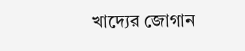খাদ্যের জোগান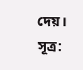দেয়।
সূত্র: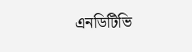এনডিটিভি